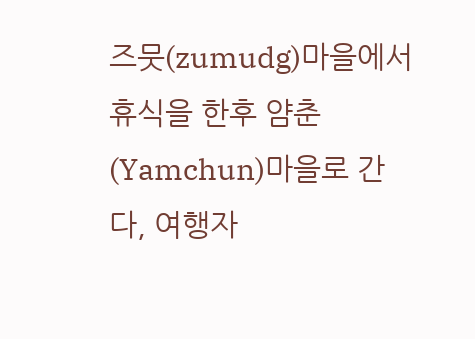즈뭇(zumudg)마을에서 휴식을 한후 얌춘(Yamchun)마을로 간다, 여행자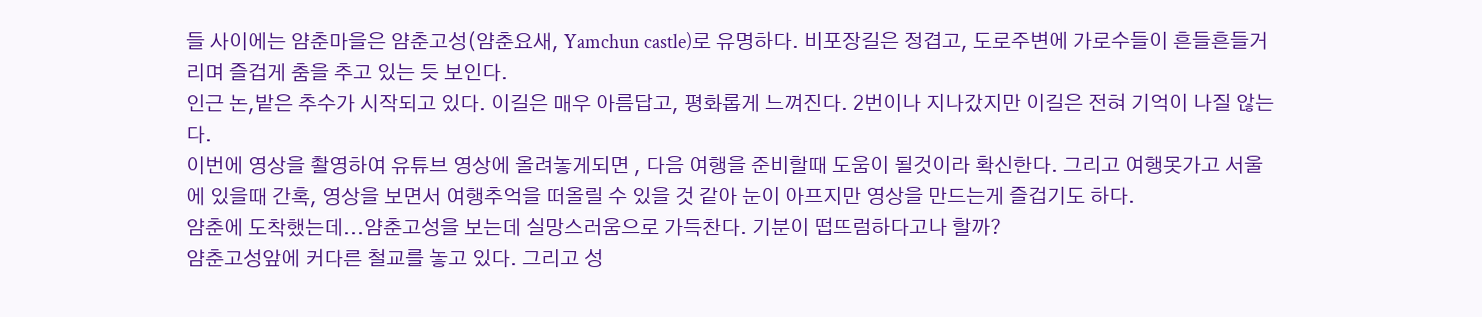들 사이에는 얌춘마을은 얌춘고성(얌춘요새, Yamchun castle)로 유명하다. 비포장길은 정겹고, 도로주변에 가로수들이 흔들흔들거리며 즐겁게 춤을 추고 있는 듯 보인다.
인근 논,밭은 추수가 시작되고 있다. 이길은 매우 아름답고, 평화롭게 느껴진다. 2번이나 지나갔지만 이길은 전혀 기억이 나질 않는다.
이번에 영상을 촬영하여 유튜브 영상에 올려놓게되면 , 다음 여행을 준비할때 도움이 될것이라 확신한다. 그리고 여행못가고 서울에 있을때 간혹, 영상을 보면서 여행추억을 떠올릴 수 있을 것 같아 눈이 아프지만 영상을 만드는게 즐겁기도 하다.
얌춘에 도착했는데...얌춘고성을 보는데 실망스러움으로 가득찬다. 기분이 떱뜨럼하다고나 할까?
얌춘고성앞에 커다른 철교를 놓고 있다. 그리고 성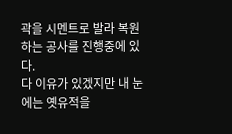곽을 시멘트로 발라 복원하는 공사를 진행중에 있다.
다 이유가 있겠지만 내 눈에는 옛유적을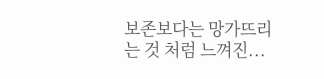보존보다는 망가뜨리는 것 처럼 느껴진...